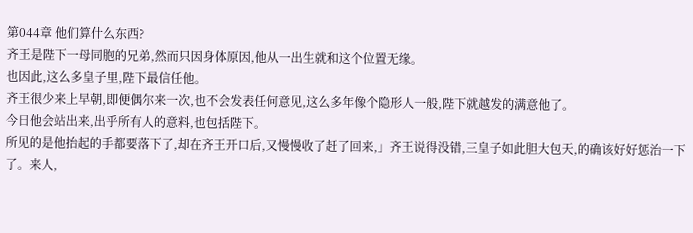第044章 他们算什么东西?
齐王是陛下一母同胞的兄弟,然而只因身体原因,他从一出生就和这个位置无缘。
也因此,这么多皇子里,陛下最信任他。
齐王很少来上早朝,即便偶尔来一次,也不会发表任何意见,这么多年像个隐形人一般,陛下就越发的满意他了。
今日他会站出来,出乎所有人的意料,也包括陛下。
所见的是他抬起的手都要落下了,却在齐王开口后,又慢慢收了赶了回来,」齐王说得没错,三皇子如此胆大包天,的确该好好惩治一下了。来人,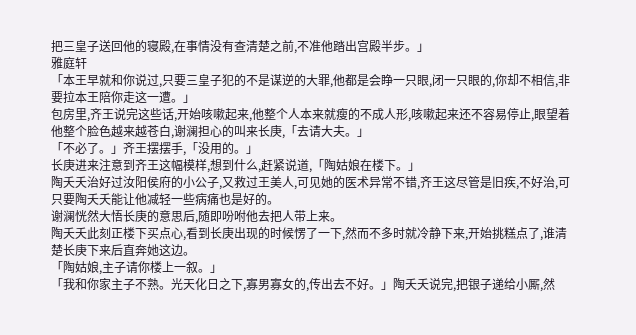把三皇子送回他的寝殿,在事情没有查清楚之前,不准他踏出宫殿半步。」
雅庭轩
「本王早就和你说过,只要三皇子犯的不是谋逆的大罪,他都是会睁一只眼,闭一只眼的,你却不相信,非要拉本王陪你走这一遭。」
包房里,齐王说完这些话,开始咳嗽起来,他整个人本来就瘦的不成人形,咳嗽起来还不容易停止,眼望着他整个脸色越来越苍白,谢澜担心的叫来长庚,「去请大夫。」
「不必了。」齐王摆摆手,「没用的。」
长庚进来注意到齐王这幅模样,想到什么,赶紧说道,「陶姑娘在楼下。」
陶夭夭治好过汝阳侯府的小公子,又救过王美人,可见她的医术异常不错,齐王这尽管是旧疾,不好治,可只要陶夭夭能让他减轻一些病痛也是好的。
谢澜恍然大悟长庚的意思后,随即吩咐他去把人带上来。
陶夭夭此刻正楼下买点心,看到长庚出现的时候愣了一下,然而不多时就冷静下来,开始挑糕点了,谁清楚长庚下来后直奔她这边。
「陶姑娘,主子请你楼上一叙。」
「我和你家主子不熟。光天化日之下,寡男寡女的,传出去不好。」陶夭夭说完,把银子递给小厮,然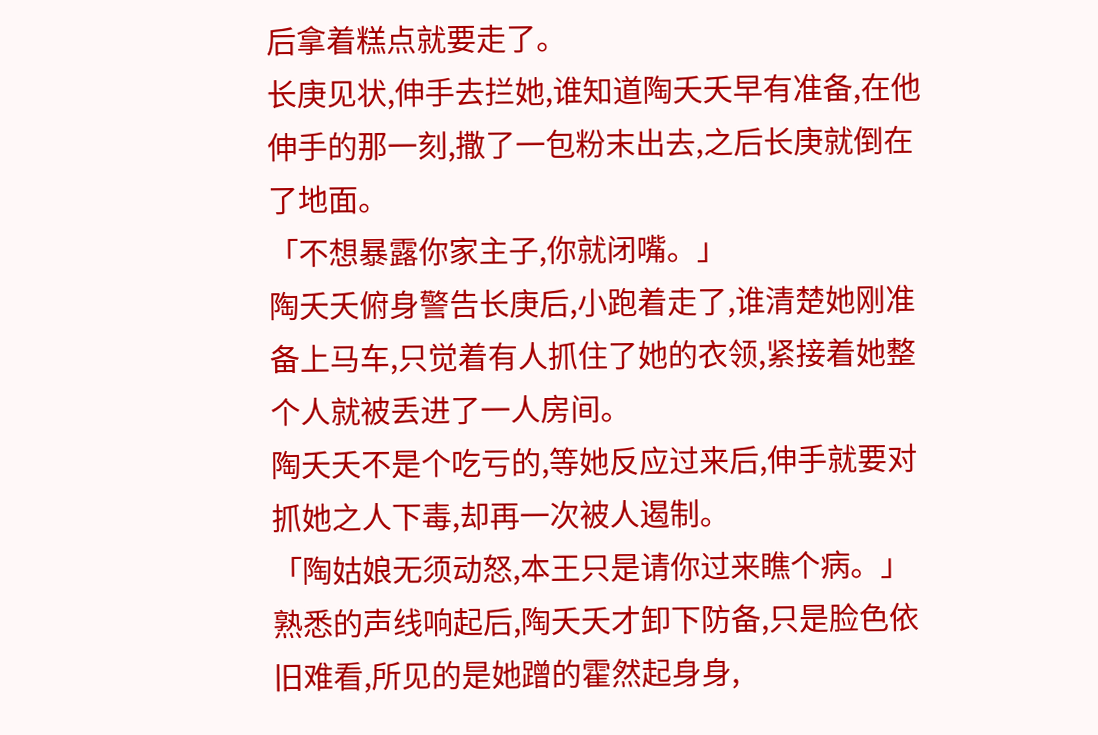后拿着糕点就要走了。
长庚见状,伸手去拦她,谁知道陶夭夭早有准备,在他伸手的那一刻,撒了一包粉末出去,之后长庚就倒在了地面。
「不想暴露你家主子,你就闭嘴。」
陶夭夭俯身警告长庚后,小跑着走了,谁清楚她刚准备上马车,只觉着有人抓住了她的衣领,紧接着她整个人就被丢进了一人房间。
陶夭夭不是个吃亏的,等她反应过来后,伸手就要对抓她之人下毒,却再一次被人遏制。
「陶姑娘无须动怒,本王只是请你过来瞧个病。」
熟悉的声线响起后,陶夭夭才卸下防备,只是脸色依旧难看,所见的是她蹭的霍然起身身,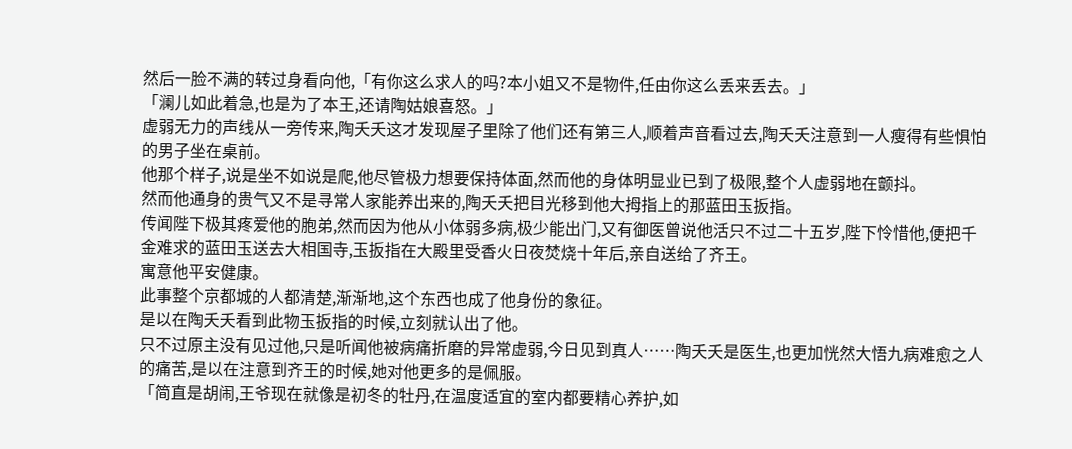然后一脸不满的转过身看向他,「有你这么求人的吗?本小姐又不是物件,任由你这么丢来丢去。」
「澜儿如此着急,也是为了本王,还请陶姑娘喜怒。」
虚弱无力的声线从一旁传来,陶夭夭这才发现屋子里除了他们还有第三人,顺着声音看过去,陶夭夭注意到一人瘦得有些惧怕的男子坐在桌前。
他那个样子,说是坐不如说是爬,他尽管极力想要保持体面,然而他的身体明显业已到了极限,整个人虚弱地在颤抖。
然而他通身的贵气又不是寻常人家能养出来的,陶夭夭把目光移到他大拇指上的那蓝田玉扳指。
传闻陛下极其疼爱他的胞弟,然而因为他从小体弱多病,极少能出门,又有御医曾说他活只不过二十五岁,陛下怜惜他,便把千金难求的蓝田玉送去大相国寺,玉扳指在大殿里受香火日夜焚烧十年后,亲自送给了齐王。
寓意他平安健康。
此事整个京都城的人都清楚,渐渐地,这个东西也成了他身份的象征。
是以在陶夭夭看到此物玉扳指的时候,立刻就认出了他。
只不过原主没有见过他,只是听闻他被病痛折磨的异常虚弱,今日见到真人……陶夭夭是医生,也更加恍然大悟九病难愈之人的痛苦,是以在注意到齐王的时候,她对他更多的是佩服。
「简直是胡闹,王爷现在就像是初冬的牡丹,在温度适宜的室内都要精心养护,如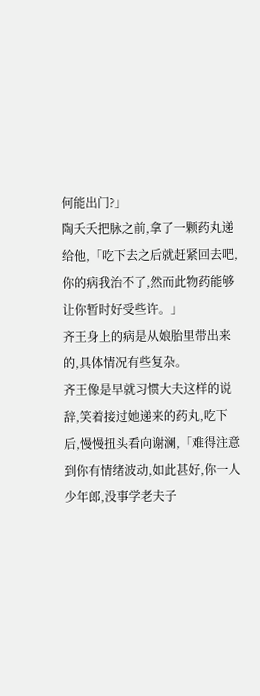何能出门?」
陶夭夭把脉之前,拿了一颗药丸递给他,「吃下去之后就赶紧回去吧,你的病我治不了,然而此物药能够让你暂时好受些许。」
齐王身上的病是从娘胎里带出来的,具体情况有些复杂。
齐王像是早就习惯大夫这样的说辞,笑着接过她递来的药丸,吃下后,慢慢扭头看向谢澜,「难得注意到你有情绪波动,如此甚好,你一人少年郎,没事学老夫子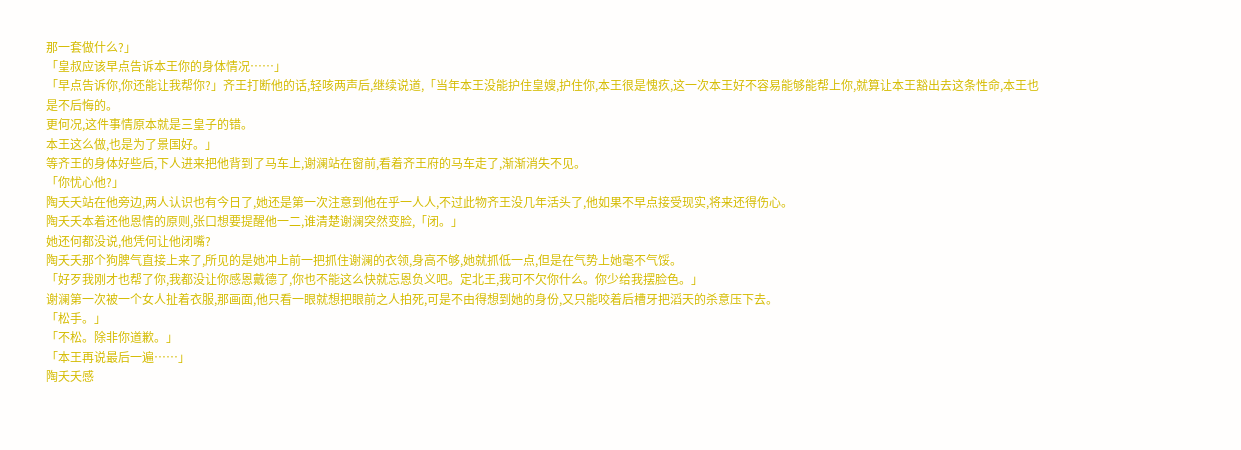那一套做什么?」
「皇叔应该早点告诉本王你的身体情况……」
「早点告诉你,你还能让我帮你?」齐王打断他的话,轻咳两声后,继续说道,「当年本王没能护住皇嫂,护住你,本王很是愧疚,这一次本王好不容易能够能帮上你,就算让本王豁出去这条性命,本王也是不后悔的。
更何况,这件事情原本就是三皇子的错。
本王这么做,也是为了景国好。」
等齐王的身体好些后,下人进来把他背到了马车上,谢澜站在窗前,看着齐王府的马车走了,渐渐消失不见。
「你忧心他?」
陶夭夭站在他旁边,两人认识也有今日了,她还是第一次注意到他在乎一人人,不过此物齐王没几年活头了,他如果不早点接受现实,将来还得伤心。
陶夭夭本着还他恩情的原则,张口想要提醒他一二,谁清楚谢澜突然变脸,「闭。」
她还何都没说,他凭何让他闭嘴?
陶夭夭那个狗脾气直接上来了,所见的是她冲上前一把抓住谢澜的衣领,身高不够,她就抓低一点,但是在气势上她毫不气馁。
「好歹我刚才也帮了你,我都没让你感恩戴德了,你也不能这么快就忘恩负义吧。定北王,我可不欠你什么。你少给我摆脸色。」
谢澜第一次被一个女人扯着衣服,那画面,他只看一眼就想把眼前之人拍死,可是不由得想到她的身份,又只能咬着后槽牙把滔天的杀意压下去。
「松手。」
「不松。除非你道歉。」
「本王再说最后一遍……」
陶夭夭感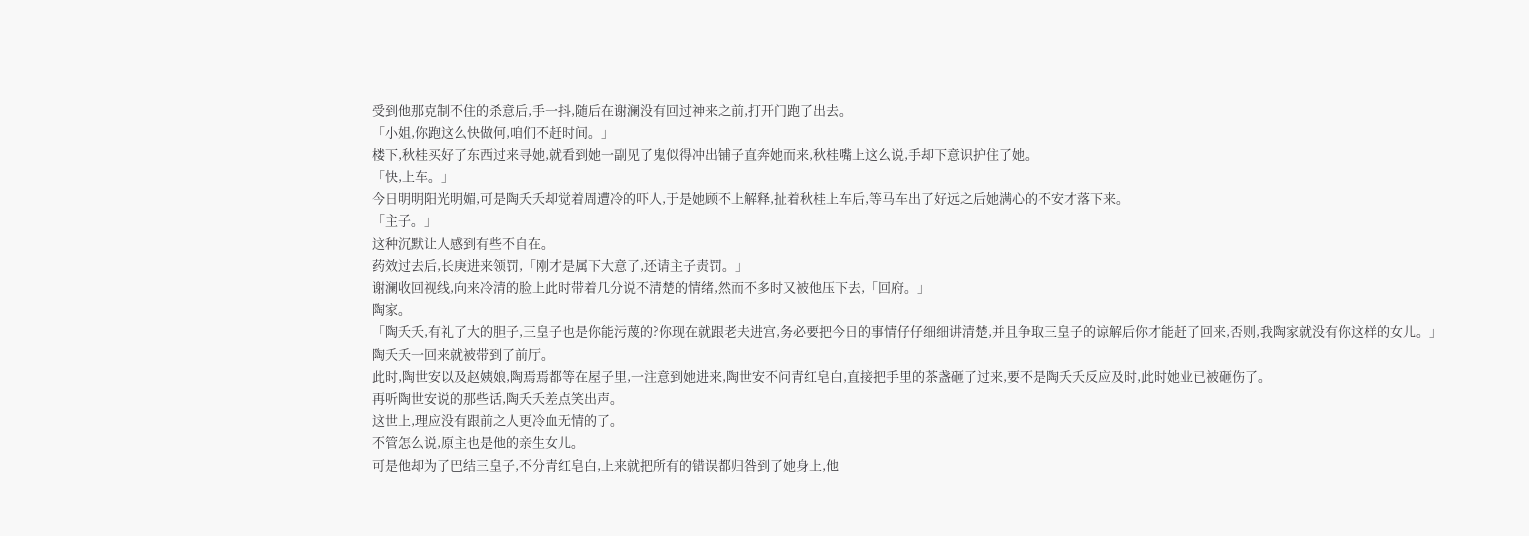受到他那克制不住的杀意后,手一抖,随后在谢澜没有回过神来之前,打开门跑了出去。
「小姐,你跑这么快做何,咱们不赶时间。」
楼下,秋桂买好了东西过来寻她,就看到她一副见了鬼似得冲出铺子直奔她而来,秋桂嘴上这么说,手却下意识护住了她。
「快,上车。」
今日明明阳光明媚,可是陶夭夭却觉着周遭冷的吓人,于是她顾不上解释,扯着秋桂上车后,等马车出了好远之后她满心的不安才落下来。
「主子。」
这种沉默让人感到有些不自在。
药效过去后,长庚进来领罚,「刚才是属下大意了,还请主子责罚。」
谢澜收回视线,向来冷清的脸上此时带着几分说不清楚的情绪,然而不多时又被他压下去,「回府。」
陶家。
「陶夭夭,有礼了大的胆子,三皇子也是你能污蔑的?你现在就跟老夫进宫,务必要把今日的事情仔仔细细讲清楚,并且争取三皇子的谅解后你才能赶了回来,否则,我陶家就没有你这样的女儿。」
陶夭夭一回来就被带到了前厅。
此时,陶世安以及赵姨娘,陶焉焉都等在屋子里,一注意到她进来,陶世安不问青红皂白,直接把手里的茶盏砸了过来,要不是陶夭夭反应及时,此时她业已被砸伤了。
再听陶世安说的那些话,陶夭夭差点笑出声。
这世上,理应没有跟前之人更冷血无情的了。
不管怎么说,原主也是他的亲生女儿。
可是他却为了巴结三皇子,不分青红皂白,上来就把所有的错误都归咎到了她身上,他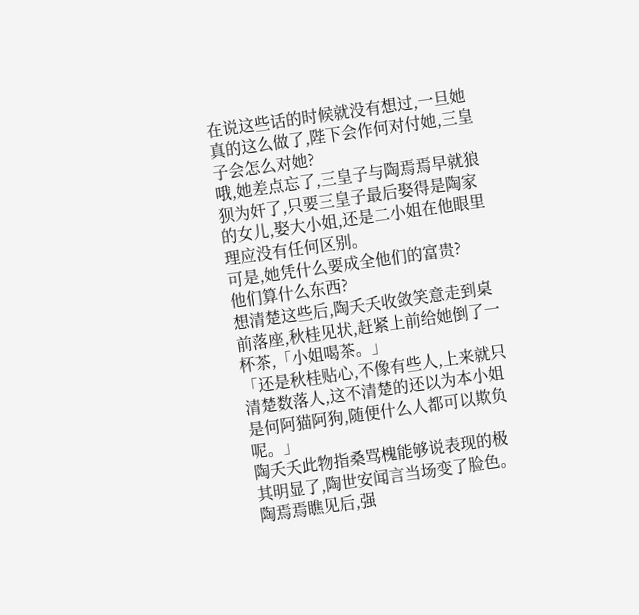在说这些话的时候就没有想过,一旦她真的这么做了,陛下会作何对付她,三皇子会怎么对她?
哦,她差点忘了,三皇子与陶焉焉早就狼狈为奸了,只要三皇子最后娶得是陶家的女儿,娶大小姐,还是二小姐在他眼里理应没有任何区别。
可是,她凭什么要成全他们的富贵?
他们算什么东西?
想清楚这些后,陶夭夭收敛笑意走到桌前落座,秋桂见状,赶紧上前给她倒了一杯茶,「小姐喝茶。」
「还是秋桂贴心,不像有些人,上来就只清楚数落人,这不清楚的还以为本小姐是何阿猫阿狗,随便什么人都可以欺负呢。」
陶夭夭此物指桑骂槐能够说表现的极其明显了,陶世安闻言当场变了脸色。
陶焉焉瞧见后,强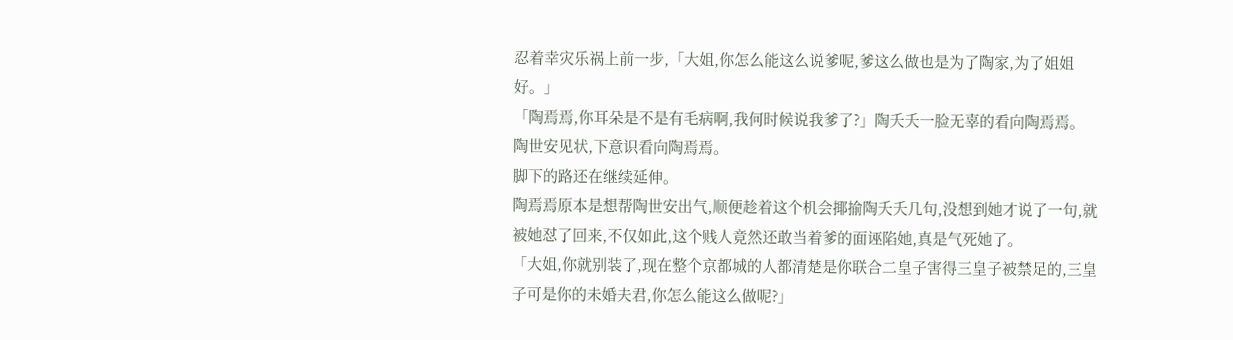忍着幸灾乐祸上前一步,「大姐,你怎么能这么说爹呢,爹这么做也是为了陶家,为了姐姐好。」
「陶焉焉,你耳朵是不是有毛病啊,我何时候说我爹了?」陶夭夭一脸无辜的看向陶焉焉。
陶世安见状,下意识看向陶焉焉。
脚下的路还在继续延伸。
陶焉焉原本是想帮陶世安出气,顺便趁着这个机会揶揄陶夭夭几句,没想到她才说了一句,就被她怼了回来,不仅如此,这个贱人竟然还敢当着爹的面诬陷她,真是气死她了。
「大姐,你就别装了,现在整个京都城的人都清楚是你联合二皇子害得三皇子被禁足的,三皇子可是你的未婚夫君,你怎么能这么做呢?」